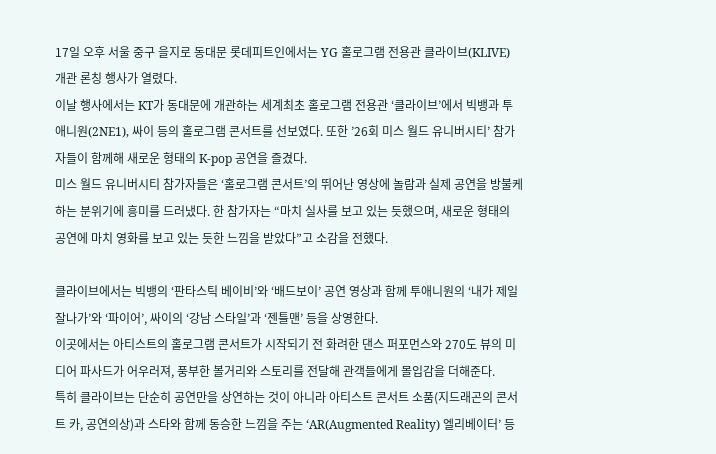17일 오후 서울 중구 을지로 동대문 롯데피트인에서는 YG 홀로그램 전용관 클라이브(KLIVE) 개관 론칭 행사가 열렸다.
이날 행사에서는 KT가 동대문에 개관하는 세계최초 홀로그램 전용관 ‘클라이브’에서 빅뱅과 투애니원(2NE1), 싸이 등의 홀로그램 콘서트를 선보였다. 또한 ’26회 미스 월드 유니버시티’ 참가자들이 함께해 새로운 형태의 K-pop 공연을 즐겼다.
미스 월드 유니버시티 참가자들은 ‘홀로그램 콘서트’의 뛰어난 영상에 놀람과 실제 공연을 방불케하는 분위기에 흥미를 드러냈다. 한 참가자는 “마치 실사를 보고 있는 듯했으며, 새로운 형태의 공연에 마치 영화를 보고 있는 듯한 느낌을 받았다”고 소감을 전했다.

클라이브에서는 빅뱅의 ‘판타스틱 베이비’와 ‘배드보이’ 공연 영상과 함께 투애니원의 ‘내가 제일 잘나가’와 ‘파이어’, 싸이의 ‘강남 스타일’과 ‘젠틀맨’ 등을 상영한다.
이곳에서는 아티스트의 홀로그램 콘서트가 시작되기 전 화려한 댄스 퍼포먼스와 270도 뷰의 미디어 파사드가 어우러져, 풍부한 볼거리와 스토리를 전달해 관객들에게 몰입감을 더해준다.
특히 클라이브는 단순히 공연만을 상연하는 것이 아니라 아티스트 콘서트 소품(지드래곤의 콘서트 카, 공연의상)과 스타와 함께 동승한 느낌을 주는 ‘AR(Augmented Reality) 엘리베이터’ 등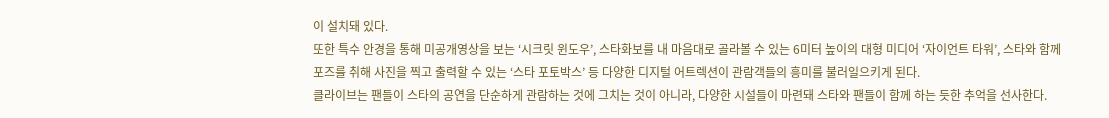이 설치돼 있다.
또한 특수 안경을 통해 미공개영상을 보는 ‘시크릿 윈도우’, 스타화보를 내 마음대로 골라볼 수 있는 6미터 높이의 대형 미디어 ‘자이언트 타워’, 스타와 함께 포즈를 취해 사진을 찍고 출력할 수 있는 ‘스타 포토박스’ 등 다양한 디지털 어트렉션이 관람객들의 흥미를 불러일으키게 된다.
클라이브는 팬들이 스타의 공연을 단순하게 관람하는 것에 그치는 것이 아니라, 다양한 시설들이 마련돼 스타와 팬들이 함께 하는 듯한 추억을 선사한다.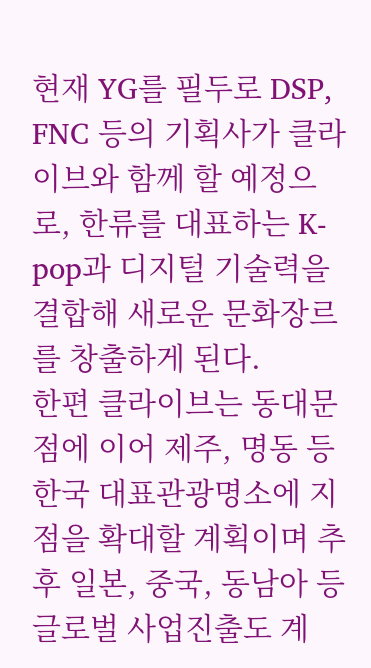현재 YG를 필두로 DSP, FNC 등의 기획사가 클라이브와 함께 할 예정으로, 한류를 대표하는 K-pop과 디지털 기술력을 결합해 새로운 문화장르를 창출하게 된다.
한편 클라이브는 동대문점에 이어 제주, 명동 등 한국 대표관광명소에 지점을 확대할 계획이며 추후 일본, 중국, 동남아 등 글로벌 사업진출도 계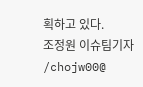획하고 있다.
조정원 이슈팀기자 /chojw00@